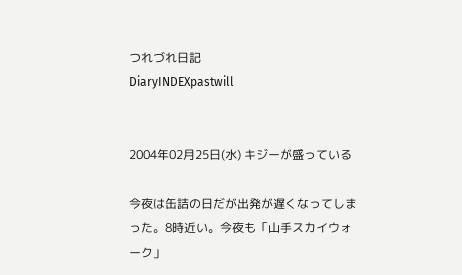つれづれ日記
DiaryINDEXpastwill


2004年02月25日(水) キジーが盛っている

今夜は缶詰の日だが出発が遅くなってしまった。8時近い。今夜も「山手スカイウォーク」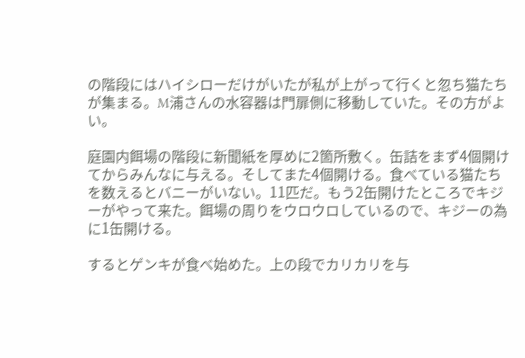の階段にはハイシローだけがいたが私が上がって行くと忽ち猫たちが集まる。M浦さんの水容器は門扉側に移動していた。その方がよい。

庭園内餌場の階段に新聞紙を厚めに2箇所敷く。缶詰をまず4個開けてからみんなに与える。そしてまた4個開ける。食べている猫たちを数えるとバニーがいない。11匹だ。もう2缶開けたところでキジーがやって来た。餌場の周りをウロウロしているので、キジーの為に1缶開ける。

するとゲンキが食べ始めた。上の段でカリカリを与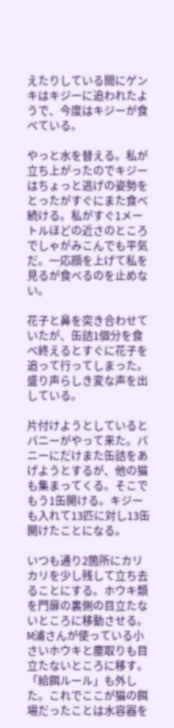えたりしている間にゲンキはキジーに追われたようで、今度はキジーが食べている。

やっと水を替える。私が立ち上がったのでキジーはちょっと逃げの姿勢をとったがすぐにまた食べ続ける。私がすぐ1メートルほどの近さのところでしゃがみこんでも平気だ。一応顔を上げて私を見るが食べるのを止めない。

花子と鼻を突き合わせていたが、缶詰1個分を食べ終えるとすぐに花子を追って行ってしまった。盛り声らしき変な声を出している。

片付けようとしているとバニーがやって来た。バニーにだけまた缶詰をあげようとするが、他の猫も集まってくる。そこでもう1缶開ける。キジーも入れて13匹に対し13缶開けたことになる。

いつも通り2箇所にカリカリを少し残して立ち去ることにする。ホウキ類を門扉の裏側の目立たないところに移動させる。M浦さんが使っている小さいホウキと塵取りも目立たないところに移す。「給餌ルール」も外した。これでここが猫の餌場だったことは水容器を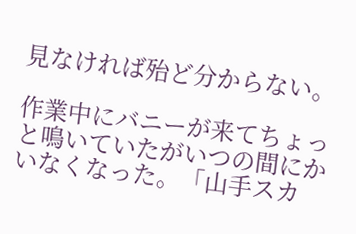見なければ殆ど分からない。

作業中にバニーが来てちょっと鳴いていたがいつの間にかいなくなった。「山手スカ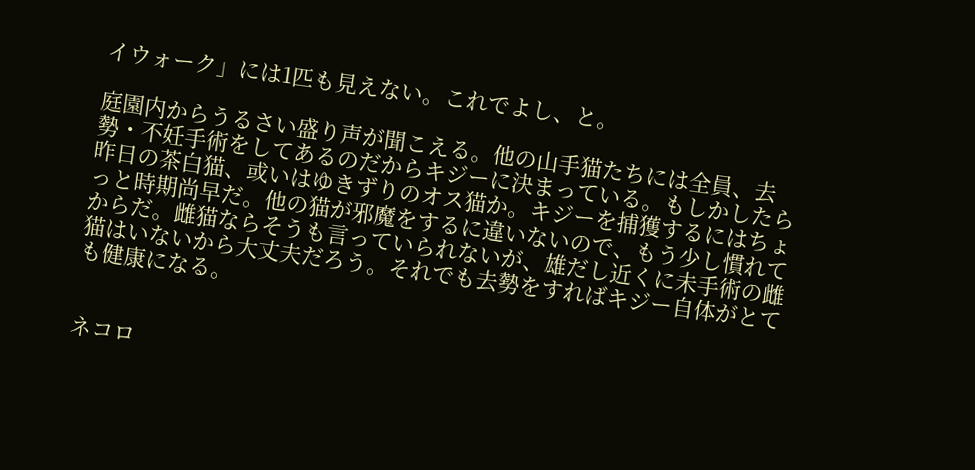イウォーク」には1匹も見えない。これでよし、と。

庭園内からうるさい盛り声が聞こえる。他の山手猫たちには全員、去勢・不妊手術をしてあるのだからキジーに決まっている。もしかしたら昨日の茶白猫、或いはゆきずりのオス猫か。キジーを捕獲するにはちょっと時期尚早だ。他の猫が邪魔をするに違いないので、もう少し慣れてからだ。雌猫ならそうも言っていられないが、雄だし近くに未手術の雌猫はいないから大丈夫だろう。それでも去勢をすればキジー自体がとても健康になる。


ネコロ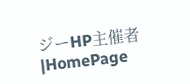ジーHP主催者 |HomePage